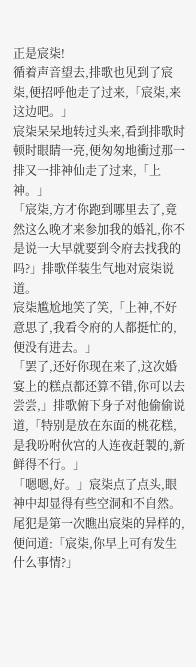正是宸柒!
循着声音望去,排歌也见到了宸柒,便招呼他走了过来,「宸柒,来这边吧。」
宸柒呆呆地转过头来,看到排歌时顿时眼睛一亮,便匆匆地衝过那一排又一排神仙走了过来,「上神。」
「宸柒,方才你跑到哪里去了,竟然这么晚才来参加我的婚礼,你不是说一大早就要到令府去找我的吗?」排歌佯装生气地对宸柒说道。
宸柒尴尬地笑了笑,「上神,不好意思了,我看令府的人都挺忙的,便没有进去。」
「罢了,还好你现在来了,这次婚宴上的糕点都还算不错,你可以去尝尝,」排歌俯下身子对他偷偷说道,「特别是放在东面的桃花糕,是我吩咐伙宫的人连夜赶製的,新鲜得不行。」
「嗯嗯,好。」宸柒点了点头,眼神中却显得有些空洞和不自然。
尾犯是第一次瞧出宸柒的异样的,便问道:「宸柒,你早上可有发生什么事情?」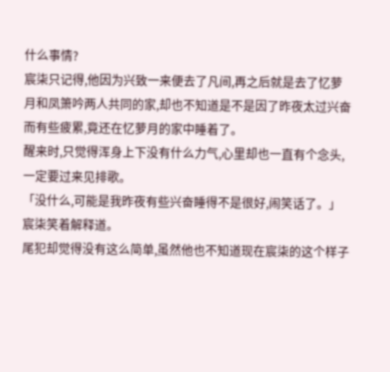什么事情?
宸柒只记得,他因为兴致一来便去了凡间,再之后就是去了忆萝月和凤箫吟两人共同的家,却也不知道是不是因了昨夜太过兴奋而有些疲累,竟还在忆萝月的家中睡着了。
醒来时,只觉得浑身上下没有什么力气,心里却也一直有个念头,一定要过来见排歌。
「没什么,可能是我昨夜有些兴奋睡得不是很好,闹笑话了。」宸柒笑着解释道。
尾犯却觉得没有这么简单,虽然他也不知道现在宸柒的这个样子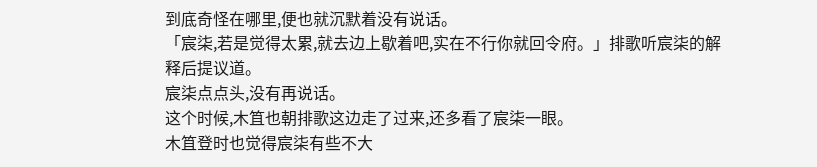到底奇怪在哪里,便也就沉默着没有说话。
「宸柒,若是觉得太累,就去边上歇着吧,实在不行你就回令府。」排歌听宸柒的解释后提议道。
宸柒点点头,没有再说话。
这个时候,木笡也朝排歌这边走了过来,还多看了宸柒一眼。
木笡登时也觉得宸柒有些不大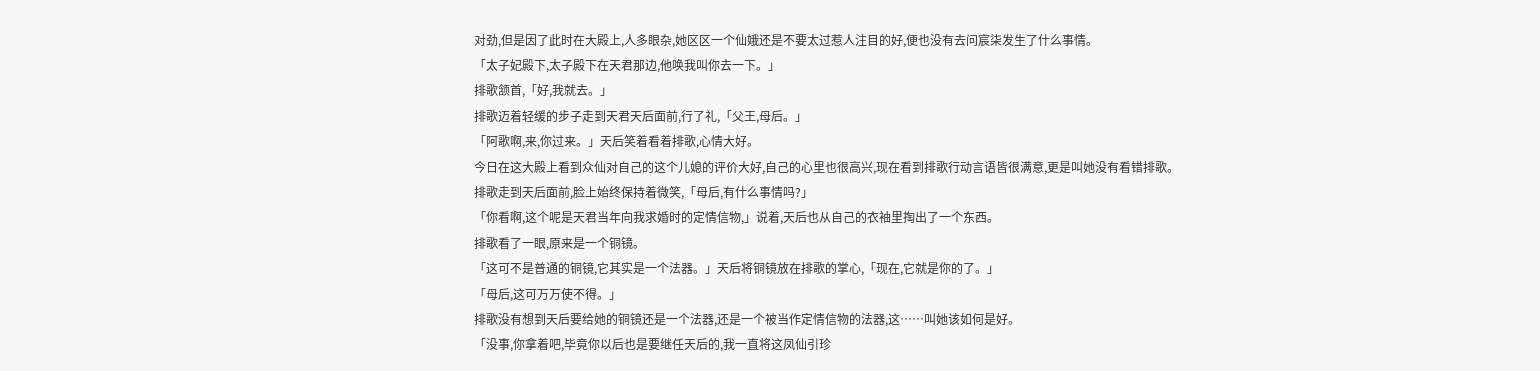对劲,但是因了此时在大殿上,人多眼杂,她区区一个仙娥还是不要太过惹人注目的好,便也没有去问宸柒发生了什么事情。
「太子妃殿下,太子殿下在天君那边,他唤我叫你去一下。」
排歌颔首,「好,我就去。」
排歌迈着轻缓的步子走到天君天后面前,行了礼,「父王,母后。」
「阿歌啊,来,你过来。」天后笑着看着排歌,心情大好。
今日在这大殿上看到众仙对自己的这个儿媳的评价大好,自己的心里也很高兴,现在看到排歌行动言语皆很满意,更是叫她没有看错排歌。
排歌走到天后面前,脸上始终保持着微笑,「母后,有什么事情吗?」
「你看啊,这个呢是天君当年向我求婚时的定情信物,」说着,天后也从自己的衣袖里掏出了一个东西。
排歌看了一眼,原来是一个铜镜。
「这可不是普通的铜镜,它其实是一个法器。」天后将铜镜放在排歌的掌心,「现在,它就是你的了。」
「母后,这可万万使不得。」
排歌没有想到天后要给她的铜镜还是一个法器,还是一个被当作定情信物的法器,这……叫她该如何是好。
「没事,你拿着吧,毕竟你以后也是要继任天后的,我一直将这凤仙引珍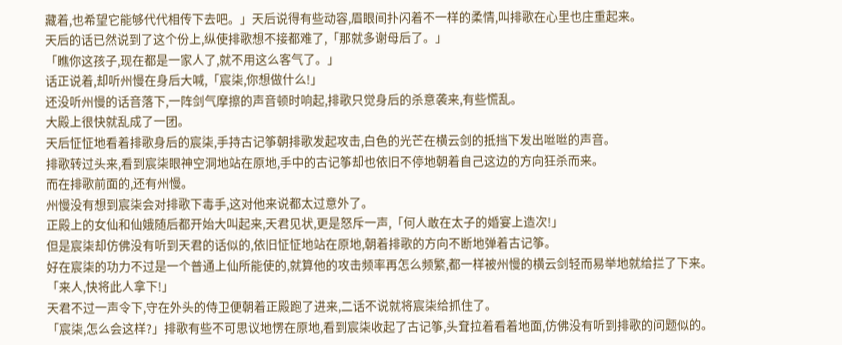藏着,也希望它能够代代相传下去吧。」天后说得有些动容,眉眼间扑闪着不一样的柔情,叫排歌在心里也庄重起来。
天后的话已然说到了这个份上,纵使排歌想不接都难了,「那就多谢母后了。」
「瞧你这孩子,现在都是一家人了,就不用这么客气了。」
话正说着,却听州慢在身后大喊,「宸柒,你想做什么!」
还没听州慢的话音落下,一阵剑气摩擦的声音顿时响起,排歌只觉身后的杀意袭来,有些慌乱。
大殿上很快就乱成了一团。
天后怔怔地看着排歌身后的宸柒,手持古记筝朝排歌发起攻击,白色的光芒在横云剑的抵挡下发出咝咝的声音。
排歌转过头来,看到宸柒眼神空洞地站在原地,手中的古记筝却也依旧不停地朝着自己这边的方向狂杀而来。
而在排歌前面的,还有州慢。
州慢没有想到宸柒会对排歌下毒手,这对他来说都太过意外了。
正殿上的女仙和仙娥随后都开始大叫起来,天君见状,更是怒斥一声,「何人敢在太子的婚宴上造次!」
但是宸柒却仿佛没有听到天君的话似的,依旧怔怔地站在原地,朝着排歌的方向不断地弹着古记筝。
好在宸柒的功力不过是一个普通上仙所能使的,就算他的攻击频率再怎么频繁,都一样被州慢的横云剑轻而易举地就给拦了下来。
「来人,快将此人拿下!」
天君不过一声令下,守在外头的侍卫便朝着正殿跑了进来,二话不说就将宸柒给抓住了。
「宸柒,怎么会这样?」排歌有些不可思议地愣在原地,看到宸柒收起了古记筝,头耷拉着看着地面,仿佛没有听到排歌的问题似的。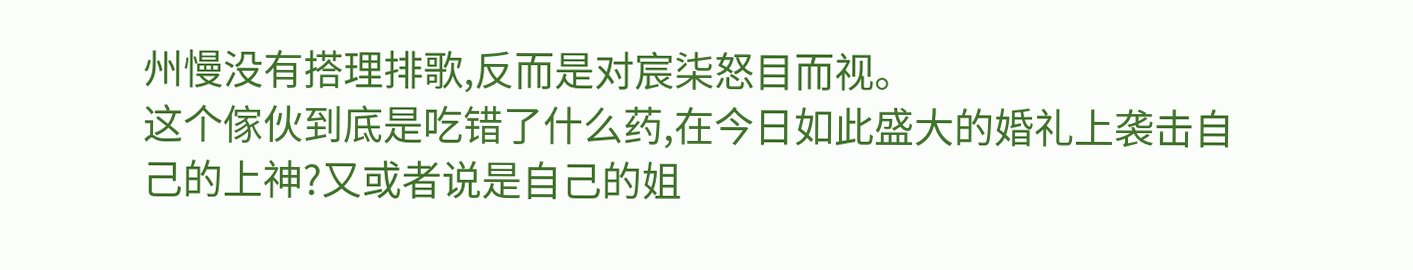州慢没有搭理排歌,反而是对宸柒怒目而视。
这个傢伙到底是吃错了什么药,在今日如此盛大的婚礼上袭击自己的上神?又或者说是自己的姐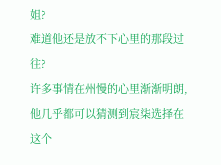姐?
难道他还是放不下心里的那段过往?
许多事情在州慢的心里渐渐明朗,他几乎都可以猜测到宸柒选择在这个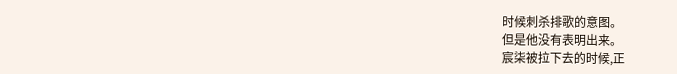时候刺杀排歌的意图。
但是他没有表明出来。
宸柒被拉下去的时候,正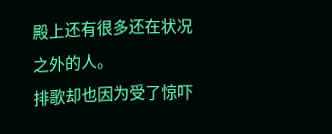殿上还有很多还在状况之外的人。
排歌却也因为受了惊吓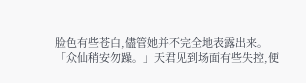脸色有些苍白,儘管她并不完全地表露出来。
「众仙稍安勿躁。」天君见到场面有些失控,便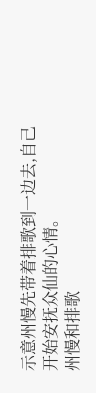示意州慢先带着排歌到一边去,自己开始安抚众仙的心情。
州慢和排歌